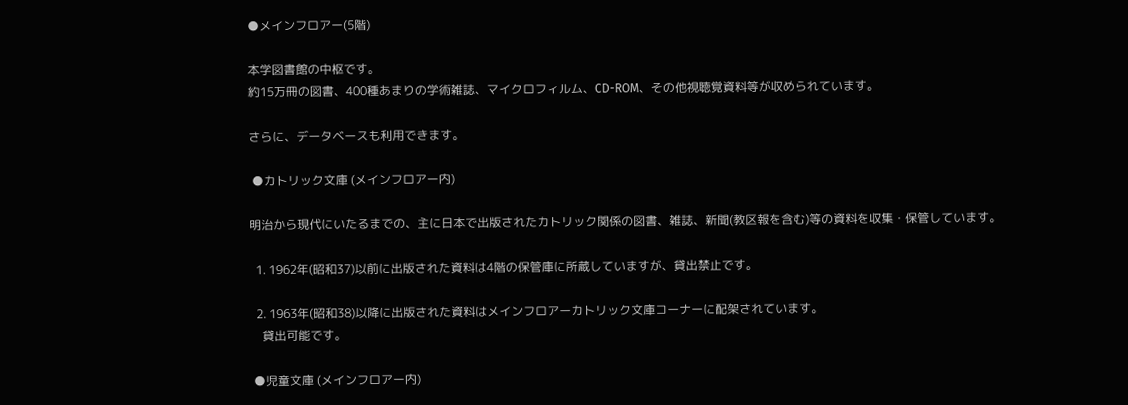●メインフロアー(5階)

本学図書館の中枢です。
約15万冊の図書、400種あまりの学術雑誌、マイクロフィルム、CD-ROM、その他視聴覚資料等が収められています。

さらに、データベースも利用できます。

 ●カトリック文庫 (メインフロアー内)

明治から現代にいたるまでの、主に日本で出版されたカトリック関係の図書、雑誌、新聞(教区報を含む)等の資料を収集・保管しています。

  1. 1962年(昭和37)以前に出版された資料は4階の保管庫に所蔵していますが、貸出禁止です。

  2. 1963年(昭和38)以降に出版された資料はメインフロアーカトリック文庫コーナーに配架されています。
    貸出可能です。

 ●児童文庫 (メインフロアー内)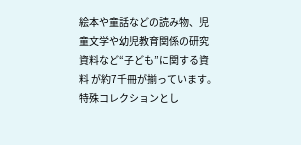絵本や童話などの読み物、児童文学や幼児教育関係の研究資料など“子ども”に関する資料 が約7千冊が揃っています。
特殊コレクションとし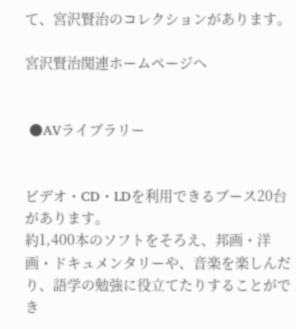て、宮沢賢治のコレクションがあります。

宮沢賢治関連ホームページへ


 ●AVライブラリー


ビデオ・CD・LDを利用できるブース20台があります。
約1,400本のソフトをそろえ、邦画・洋画・ドキュメンタリーや、音楽を楽しんだり、語学の勉強に役立てたりすることができ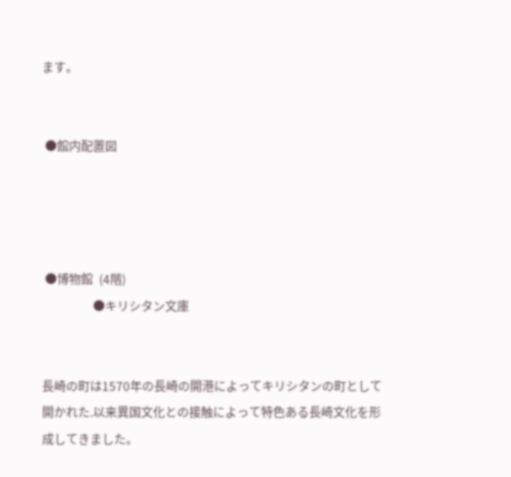ます。


 ●館内配置図




 ●博物館  (4階)
                 ●キリシタン文庫


長崎の町は1570年の長崎の開港によってキリシタンの町として開かれた.以来異国文化との接触によって特色ある長崎文化を形成してきました。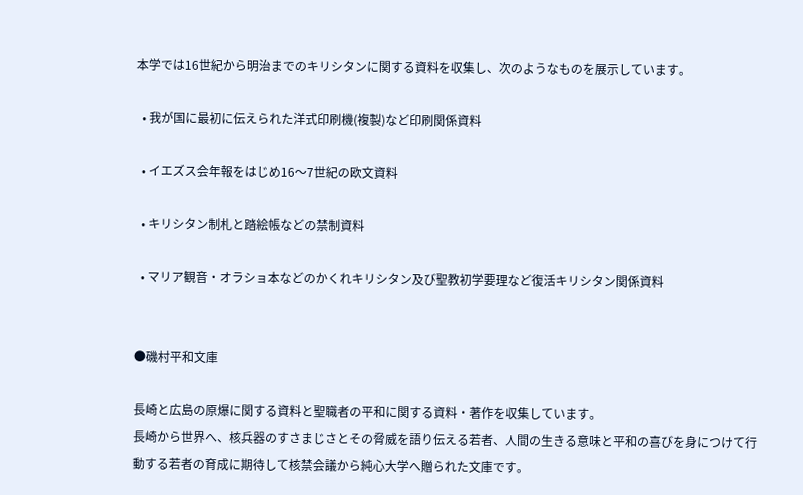本学では16世紀から明治までのキリシタンに関する資料を収集し、次のようなものを展示しています。

  • 我が国に最初に伝えられた洋式印刷機(複製)など印刷関係資料

  • イエズス会年報をはじめ16〜7世紀の欧文資料

  • キリシタン制札と踏絵帳などの禁制資料

  • マリア観音・オラショ本などのかくれキリシタン及び聖教初学要理など復活キリシタン関係資料


●磯村平和文庫

長崎と広島の原爆に関する資料と聖職者の平和に関する資料・著作を収集しています。
長崎から世界へ、核兵器のすさまじさとその脅威を語り伝える若者、人間の生きる意味と平和の喜びを身につけて行動する若者の育成に期待して核禁会議から純心大学へ贈られた文庫です。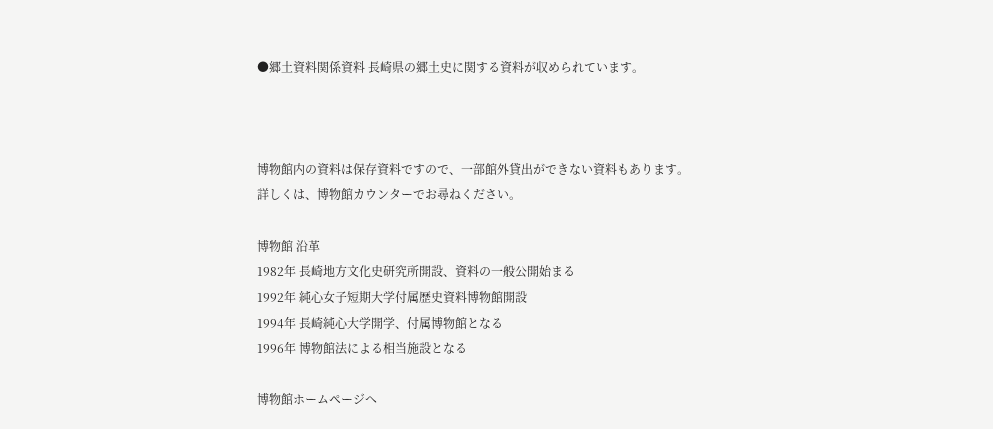●郷土資料関係資料 長崎県の郷土史に関する資料が収められています。



博物館内の資料は保存資料ですので、一部館外貸出ができない資料もあります。
詳しくは、博物館カウンターでお尋ねください。

博物館 沿革
1982年 長崎地方文化史研究所開設、資料の一般公開始まる
1992年 純心女子短期大学付属歴史資料博物館開設
1994年 長崎純心大学開学、付属博物館となる
1996年 博物館法による相当施設となる

博物館ホームページへ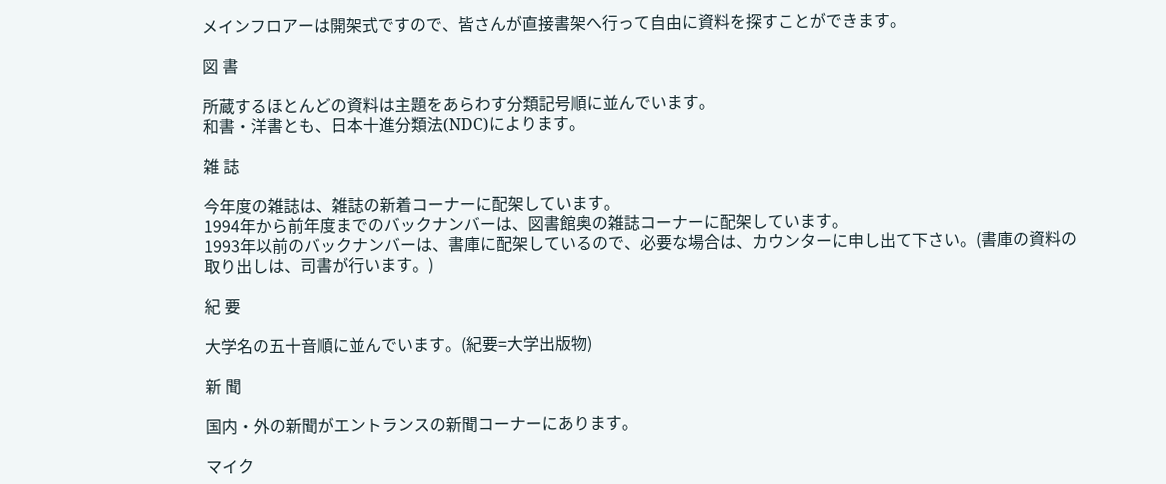メインフロアーは開架式ですので、皆さんが直接書架へ行って自由に資料を探すことができます。

図 書

所蔵するほとんどの資料は主題をあらわす分類記号順に並んでいます。
和書・洋書とも、日本十進分類法(NDC)によります。

雑 誌

今年度の雑誌は、雑誌の新着コーナーに配架しています。
1994年から前年度までのバックナンバーは、図書館奥の雑誌コーナーに配架しています。
1993年以前のバックナンバーは、書庫に配架しているので、必要な場合は、カウンターに申し出て下さい。(書庫の資料の取り出しは、司書が行います。)

紀 要

大学名の五十音順に並んでいます。(紀要=大学出版物)

新 聞

国内・外の新聞がエントランスの新聞コーナーにあります。

マイク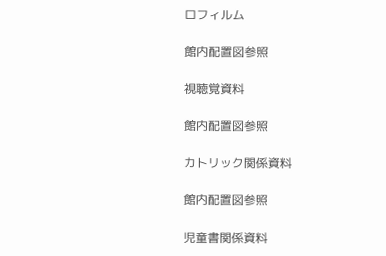ロフィルム

館内配置図参照

視聴覚資料

館内配置図参照

カトリック関係資料

館内配置図参照

児童書関係資料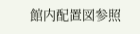館内配置図参照